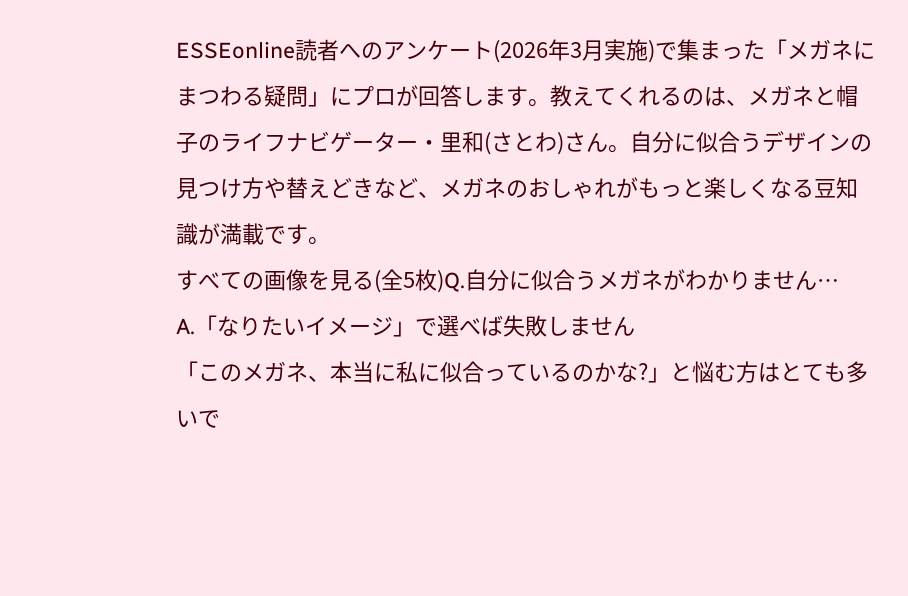ESSEonline読者へのアンケート(2026年3月実施)で集まった「メガネにまつわる疑問」にプロが回答します。教えてくれるのは、メガネと帽子のライフナビゲーター・里和(さとわ)さん。自分に似合うデザインの見つけ方や替えどきなど、メガネのおしゃれがもっと楽しくなる豆知識が満載です。
すべての画像を見る(全5枚)Q.自分に似合うメガネがわかりません…
A.「なりたいイメージ」で選べば失敗しません
「このメガネ、本当に私に似合っているのかな?」と悩む方はとても多いで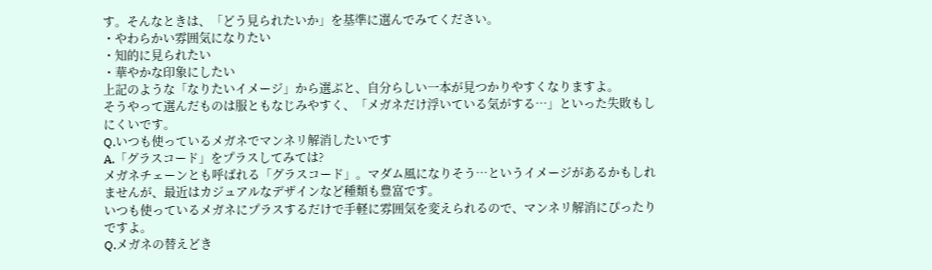す。そんなときは、「どう見られたいか」を基準に選んでみてください。
・やわらかい雰囲気になりたい
・知的に見られたい
・華やかな印象にしたい
上記のような「なりたいイメージ」から選ぶと、自分らしい一本が見つかりやすくなりますよ。
そうやって選んだものは服ともなじみやすく、「メガネだけ浮いている気がする…」といった失敗もしにくいです。
Q.いつも使っているメガネでマンネリ解消したいです
A.「グラスコード」をプラスしてみては?
メガネチェーンとも呼ばれる「グラスコード」。マダム風になりそう…というイメージがあるかもしれませんが、最近はカジュアルなデザインなど種類も豊富です。
いつも使っているメガネにプラスするだけで手軽に雰囲気を変えられるので、マンネリ解消にぴったりですよ。
Q.メガネの替えどき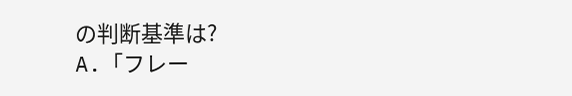の判断基準は?
A.「フレー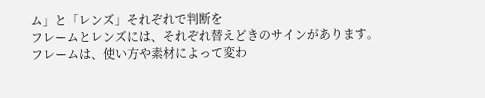ム」と「レンズ」それぞれで判断を
フレームとレンズには、それぞれ替えどきのサインがあります。
フレームは、使い方や素材によって変わ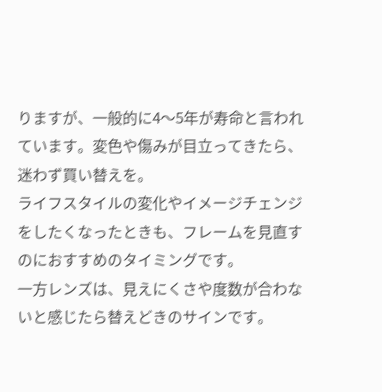りますが、一般的に4〜5年が寿命と言われています。変色や傷みが目立ってきたら、迷わず買い替えを。
ライフスタイルの変化やイメージチェンジをしたくなったときも、フレームを見直すのにおすすめのタイミングです。
一方レンズは、見えにくさや度数が合わないと感じたら替えどきのサインです。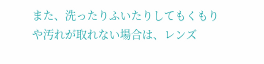また、洗ったりふいたりしてもくもりや汚れが取れない場合は、レンズ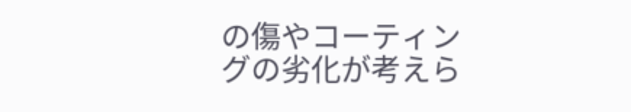の傷やコーティングの劣化が考えら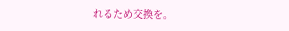れるため交換を。